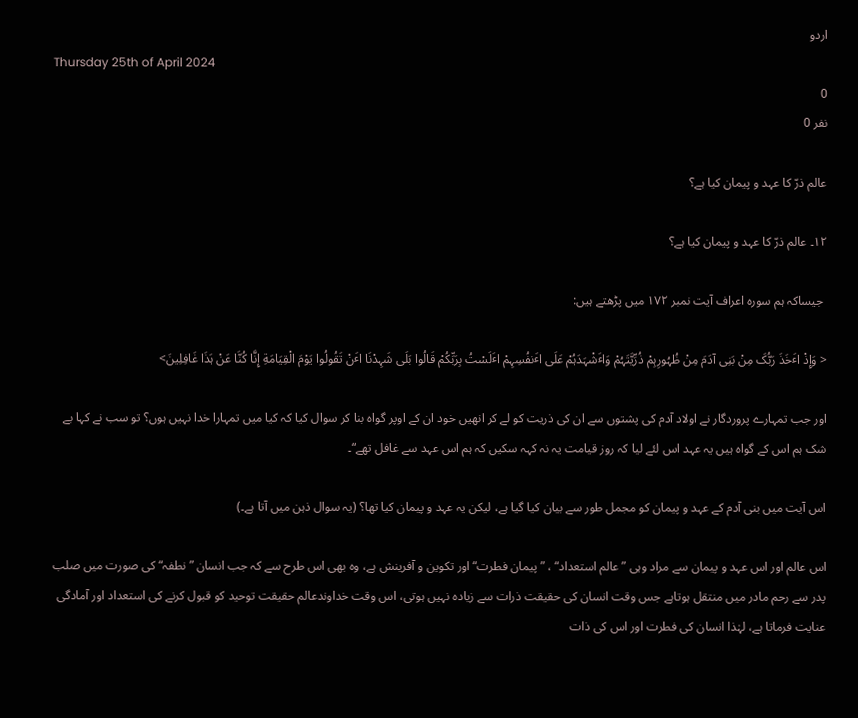اردو
Thursday 25th of April 2024
0
نفر 0

عالم ذرّ کا عہد و پیمان کیا ہے؟

۱۲۔ عالم ذرّ کا عہد و پیمان کیا ہے؟

 جیساکہ ہم سورہ اعراف آیت نمبر ۱۷۲ میں پڑھتے ہیں:

< وَإِذْ اٴَخَذَ رَبُّکَ مِنْ بَنِی آدَمَ مِنْ ظُہُورِہِمْ ذُرِّیَّتَہُمْ وَاٴَشْہَدَہُمْ عَلَی اٴَنفُسِہِمْ اٴَلَسْتُ بِرَبِّکُمْ قَالُوا بَلَی شَہِدْنَا اٴَنْ تَقُولُوا یَوْمَ الْقِیَامَةِ إِنَّا کُنَّا عَنْ ہَذَا غَافِلِینَ>

اور جب تمہارے پروردگار نے اولاد آدم کی پشتوں سے ان کی ذریت کو لے کر انھیں خود ان کے اوپر گواہ بنا کر سوال کیا کہ کیا میں تمہارا خدا نہیں ہوں؟ تو سب نے کہا بے شک ہم اس کے گواہ ہیں یہ عہد اس لئے لیا کہ روز قیامت یہ نہ کہہ سکیں کہ ہم اس عہد سے غافل تھے“۔

اس آیت میں بنی آدم کے عہد و پیمان کو مجمل طور سے بیان کیا گیا ہے، لیکن یہ عہد و پیمان کیا تھا؟ (یہ سوال ذہن میں آتا ہے۔)

اس عالم اور اس عہد و پیمان سے مراد وہی ”عالم استعداد“ ، ”پیمان فطرت“ اور تکوین و آفرینش ہے، وہ بھی اس طرح سے کہ جب انسان ”نطفہ“ کی صورت میں صلب پدر سے رحم مادر میں منتقل ہوتاہے جس وقت انسان کی حقیقت ذرات سے زیادہ نہیں ہوتی، اس وقت خداوندعالم حقیقت توحید کو قبول کرنے کی استعداد اور آمادگی عنایت فرماتا ہے، لہٰذا انسان کی فطرت اور اس کی ذات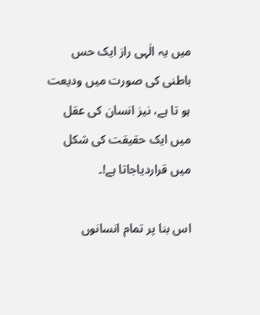میں یہ الٰہی راز ایک حس باطنی کی صورت میں ودیعت ہو تا ہے، نیز انسان کی عقل میں ایک حقیقت کی شکل میں قراردیاجاتا ہے!۔

اس بنا پر تمام انسانوں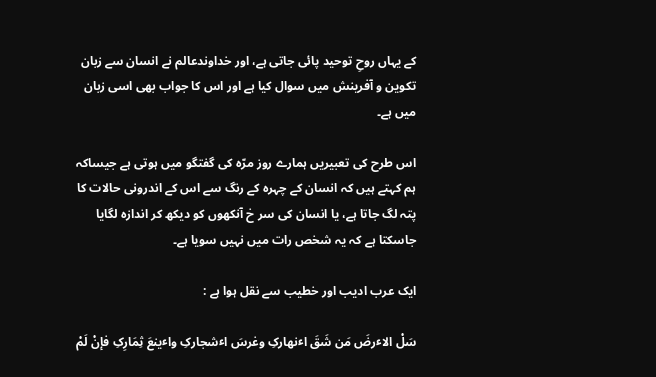کے یہاں روحِ توحید پائی جاتی ہے، اور خداوندعالم نے انسان سے زبان تکوین و آفرینش میں سوال کیا ہے اور اس کا جواب بھی اسی زبان میں ہے۔

اس طرح کی تعبیریں ہمارے روز مرّہ کی گفتگو میں ہوتی ہے جیساکہ ہم کہتے ہیں کہ انسان کے چہرہ کے رنگ سے اس کے اندرونی حالات کا پتہ لگ جاتا ہے، یا انسان کی سر خ آنکھوں کو دیکھ کر اندازہ لگایا جاسکتا ہے کہ یہ شخص رات میں نہیں سویا ہے۔

ایک عرب ادیب اور خطیب سے نقل ہوا ہے :

سَلْ الاٴرضَ مَن شَقَ اٴنھارکِ وغرسَ اٴشجارکِ واٴینعَ ثِمَارِکِ فإنْ لَمْ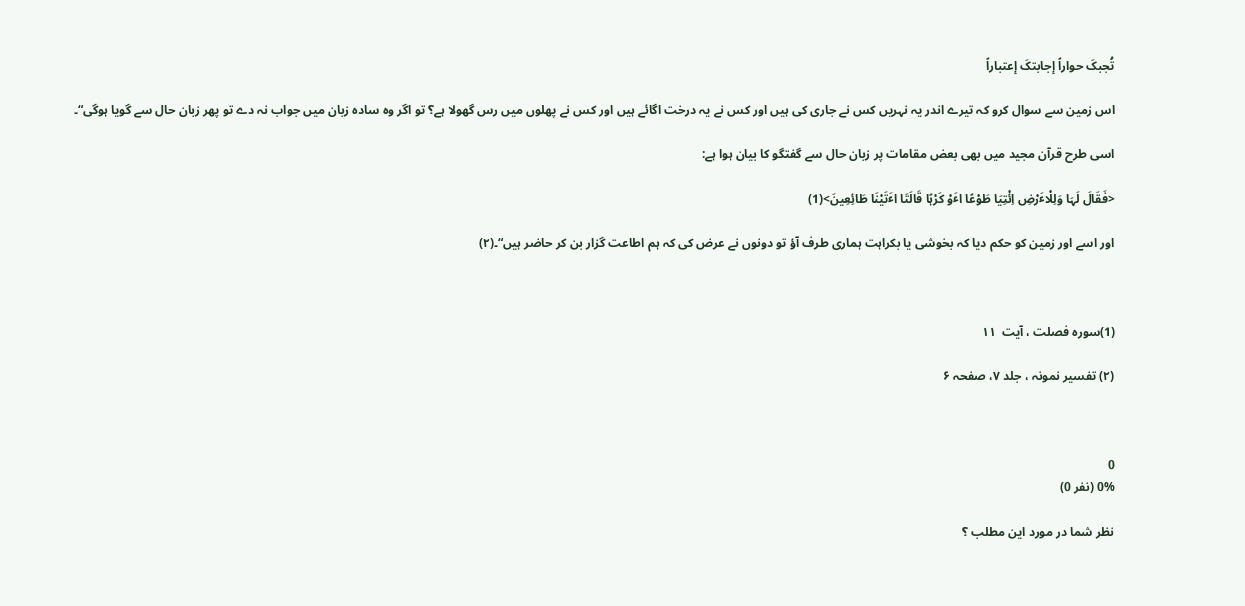تُجبکَ حواراً إجابتکَ إعتباراً

اس زمین سے سوال کرو کہ تیرے اندر یہ نہریں کس نے جاری کی ہیں اور کس نے یہ درخت اگائے ہیں اور کس نے پھلوں میں رس گھولا ہے؟ تو اگر وہ سادہ زبان میں جواب نہ دے تو پھر زبان حال سے گویا ہوگی“۔

اسی طرح قرآن مجید میں بھی بعض مقامات پر زبان حال سے گفتگو کا بیان ہوا ہے:

<فَقَالَ لَہَا وَلِلْاٴَرْضِ اِئْتِیَا طَوْعًا اٴَوْ کَرْہًا قَالَتَا اٴَتَیْنَا طَائِعِینَ>(1)

اور اسے اور زمین کو حکم دیا کہ بخوشی یا بکراہت ہماری طرف آؤ تو دونوں نے عرض کی کہ ہم اطاعت گزار بن کر حاضر ہیں“۔(۲)



(1)سورہ فصلت ، آیت  ۱۱

(۲) تفسیر نمونہ ، جلد ۷، صفحہ ۶



0
0% (نفر 0)

نظر شما در مورد این مطلب ؟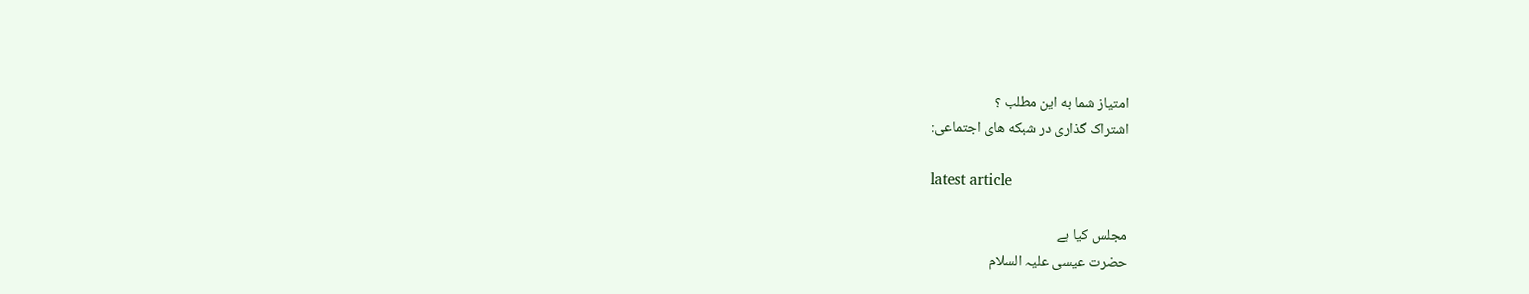امتیاز شما به این مطلب ؟
اشتراک گذاری در شبکه های اجتماعی:

latest article

مجلس کیا ہے
حضرت عیسی علیہ السلام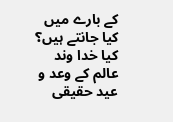کے بارے میں کیا جانتے ہیں؟
کیا خدا وند عالم کے وعد و عید حقیقی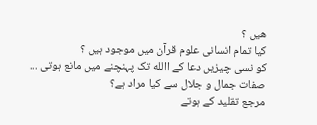ھیں ؟
کیا تمام انسانی علوم قرآن میں موجود ہیں ؟
کو نسی چیزیں دعا کے االله تک پہنچنے میں مانع ہوتی ...
صفات جمال و جلال سے کیا مراد ہے؟
مرجع تقلید کے ہوتے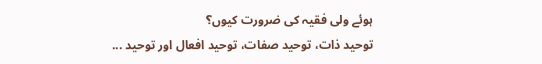ہوئے ولی فقیہ کی ضرورت کیوں؟
توحید ذات، توحید صفات، توحید افعال اور توحید ...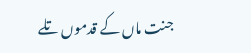جنت ماں کے قدموں تلے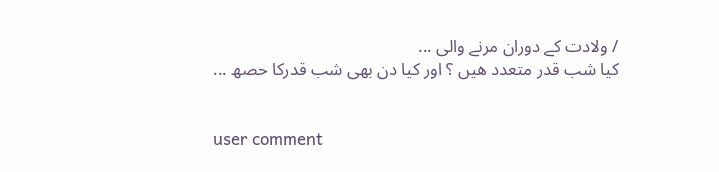/ ولادت کے دوران مرنے والی ...
کیا شب قدر متعدد ھیں ؟ اور کیا دن بھی شب قدرکا حصھ ...


user comment